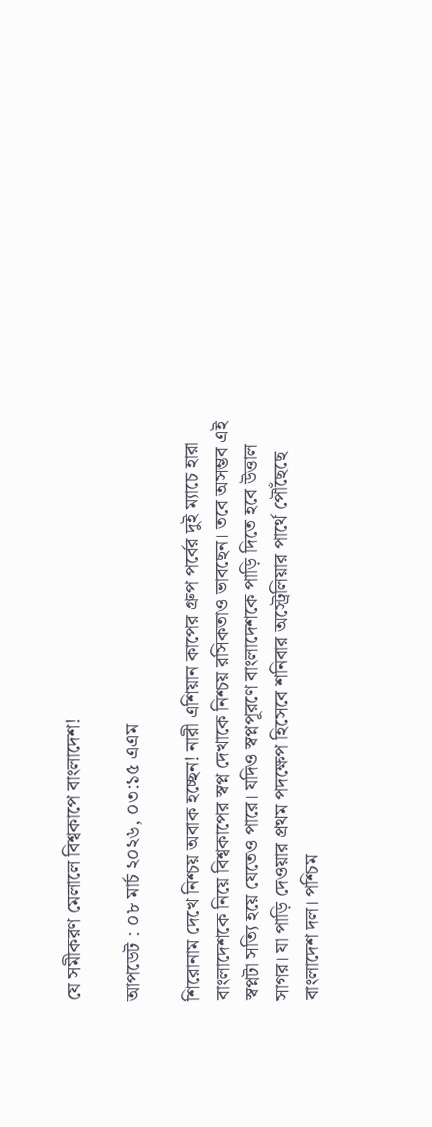যে সমীকরণ মেলালে বিশ্বকাপে বাংলাদেশ!

আপডেট : ০৮ মার্চ ২০২৬, ০৩:১৫ এএম

শিরোনাম দেখে নিশ্চয় অবাক হচ্ছেন! নারী এশিয়ান কাপের গ্রুপ পর্বের দুই ম্যাচে হারা বাংলাদেশকে নিয়ে বিশ্বকাপের স্বপ্ন দেখাকে নিশ্চয় রসিকতাও ভাবছেন। তবে অসম্ভব এই স্বপ্নটা সত্যি হয়ে যেতেও পারে। যদিও স্বপ্নপূরণে বাংলাদেশকে পাড়ি দিতে হবে উত্তাল সাগর। যা পাড়ি দেওয়ার প্রথম পদক্ষেপ হিসেবে শনিবার অস্ট্রেলিয়ার পার্থে পৌঁছেছে বাংলাদেশ দল। পশ্চিম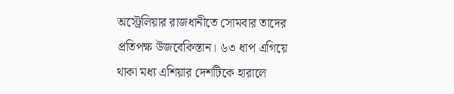অস্ট্রেলিয়ার রাজধানীতে সোমবার তাদের প্রতিপক্ষ উজবেকিস্তান। ৬৩ ধাপ এগিয়ে থাকা মধ্য এশিয়ার দেশটিকে হারালে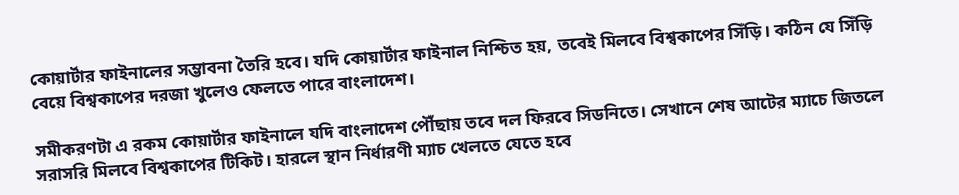কোয়ার্টার ফাইনালের সম্ভাবনা তৈরি হবে। যদি কোয়ার্টার ফাইনাল নিশ্চিত হয়, তবেই মিলবে বিশ্বকাপের সিঁড়ি। কঠিন যে সিঁড়ি বেয়ে বিশ্বকাপের দরজা খুলেও ফেলতে পারে বাংলাদেশ।

সমীকরণটা এ রকম কোয়ার্টার ফাইনালে যদি বাংলাদেশ পৌঁছায় তবে দল ফিরবে সিডনিতে। সেখানে শেষ আটের ম্যাচে জিতলে সরাসরি মিলবে বিশ্বকাপের টিকিট। হারলে স্থান নির্ধারণী ম্যাচ খেলতে যেতে হবে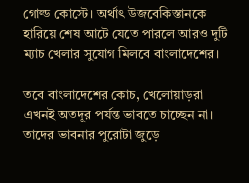গোল্ড কোস্টে। অর্থাৎ উজবেকিস্তানকে হারিয়ে শেষ আটে যেতে পারলে আরও দুটি ম্যাচ খেলার সুযোগ মিলবে বাংলাদেশের।

তবে বাংলাদেশের কোচ, খেলোয়াড়রা এখনই অতদূর পর্যন্ত ভাবতে চাচ্ছেন না। তাদের ভাবনার পুরোটা জুড়ে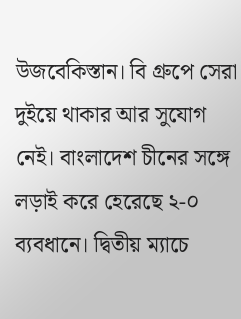উজবেকিস্তান। বি গ্রুপে সেরা দুইয়ে থাকার আর সুযোগ নেই। বাংলাদেশ চীনের সঙ্গে লড়াই করে হেরেছে ২-০ ব্যবধানে। দ্বিতীয় ম্যাচে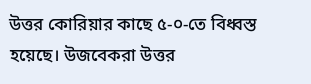উত্তর কোরিয়ার কাছে ৫-০-তে বিধ্বস্ত হয়েছে। উজবেকরা উত্তর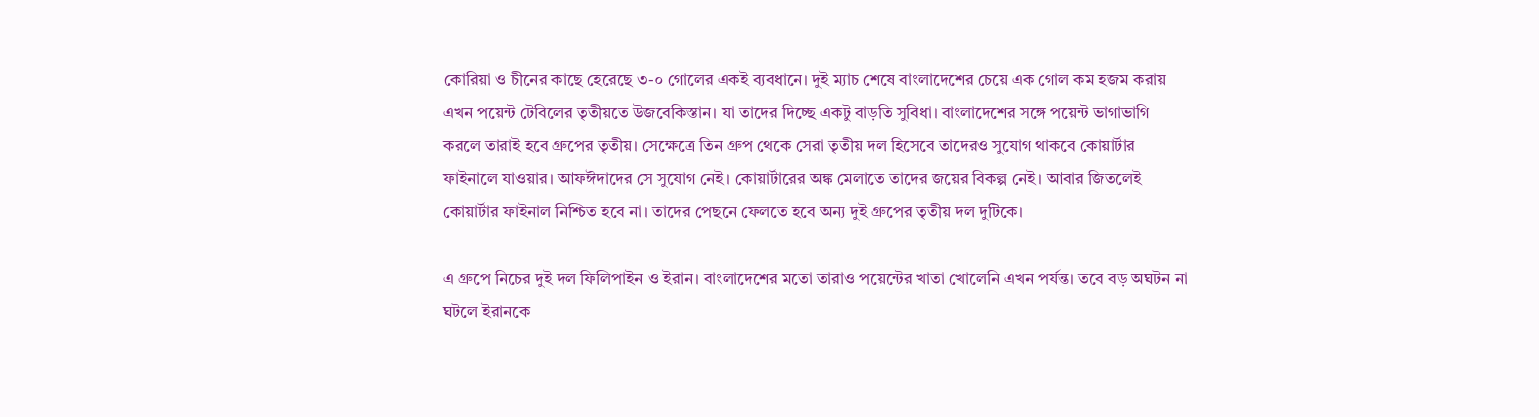কোরিয়া ও চীনের কাছে হেরেছে ৩-০ গোলের একই ব্যবধানে। দুই ম্যাচ শেষে বাংলাদেশের চেয়ে এক গোল কম হজম করায় এখন পয়েন্ট টেবিলের তৃতীয়তে উজবেকিস্তান। যা তাদের দিচ্ছে একটু বাড়তি সুবিধা। বাংলাদেশের সঙ্গে পয়েন্ট ভাগাভাগি করলে তারাই হবে গ্রুপের তৃতীয়। সেক্ষেত্রে তিন গ্রুপ থেকে সেরা তৃতীয় দল হিসেবে তাদেরও সুযোগ থাকবে কোয়ার্টার ফাইনালে যাওয়ার। আফঈদাদের সে সুযোগ নেই। কোয়ার্টারের অঙ্ক মেলাতে তাদের জয়ের বিকল্প নেই। আবার জিতলেই কোয়ার্টার ফাইনাল নিশ্চিত হবে না। তাদের পেছনে ফেলতে হবে অন্য দুই গ্রুপের তৃতীয় দল দুটিকে।

এ গ্রুপে নিচের দুই দল ফিলিপাইন ও ইরান। বাংলাদেশের মতো তারাও পয়েন্টের খাতা খোলেনি এখন পর্যন্ত। তবে বড় অঘটন না ঘটলে ইরানকে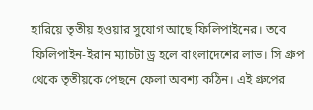হারিয়ে তৃতীয় হওয়ার সুযোগ আছে ফিলিপাইনের। তবে ফিলিপাইন-ইরান ম্যাচটা ড্র হলে বাংলাদেশের লাভ। সি গ্রুপ থেকে তৃতীয়কে পেছনে ফেলা অবশ্য কঠিন। এই গ্রুপের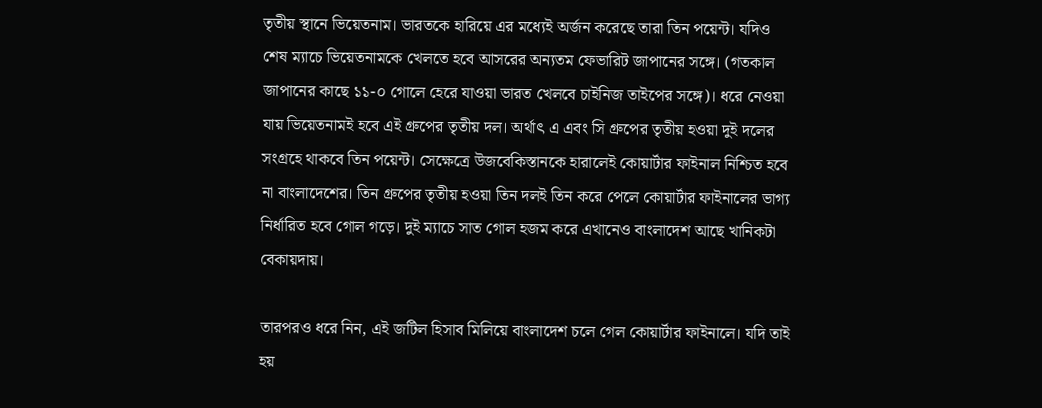তৃতীয় স্থানে ভিয়েতনাম। ভারতকে হারিয়ে এর মধ্যেই অর্জন করেছে তারা তিন পয়েন্ট। যদিও শেষ ম্যাচে ভিয়েতনামকে খেলতে হবে আসরের অন্যতম ফেভারিট জাপানের সঙ্গে। (গতকাল জাপানের কাছে ১১-০ গোলে হেরে যাওয়া ভারত খেলবে চাইনিজ তাইপের সঙ্গে)। ধরে নেওয়া যায় ভিয়েতনামই হবে এই গ্রুপের তৃতীয় দল। অর্থাৎ এ এবং সি গ্রুপের তৃতীয় হওয়া দুই দলের সংগ্রহে থাকবে তিন পয়েন্ট। সেক্ষেত্রে উজবেকিস্তানকে হারালেই কোয়ার্টার ফাইনাল নিশ্চিত হবে না বাংলাদেশের। তিন গ্রুপের তৃতীয় হওয়া তিন দলই তিন করে পেলে কোয়ার্টার ফাইনালের ভাগ্য নির্ধারিত হবে গোল গড়ে। দুই ম্যাচে সাত গোল হজম করে এখানেও বাংলাদেশ আছে খানিকটা বেকায়দায়।

তারপরও ধরে নিন, এই জটিল হিসাব মিলিয়ে বাংলাদেশ চলে গেল কোয়ার্টার ফাইনালে। যদি তাই হয়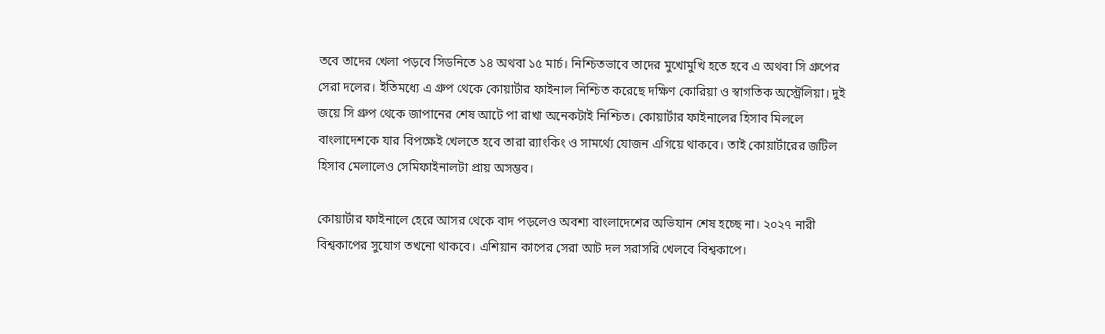তবে তাদের খেলা পড়বে সিডনিতে ১৪ অথবা ১৫ মার্চ। নিশ্চিতভাবে তাদের মুখোমুখি হতে হবে এ অথবা সি গ্রুপের সেরা দলের। ইতিমধ্যে এ গ্রুপ থেকে কোয়ার্টার ফাইনাল নিশ্চিত করেছে দক্ষিণ কোরিয়া ও স্বাগতিক অস্ট্রেলিয়া। দুই জয়ে সি গ্রুপ থেকে জাপানের শেষ আটে পা রাখা অনেকটাই নিশ্চিত। কোয়ার্টার ফাইনালের হিসাব মিললে বাংলাদেশকে যার বিপক্ষেই খেলতে হবে তারা র‌্যাংকিং ও সামর্থ্যে যোজন এগিয়ে থাকবে। তাই কোয়ার্টারের জটিল হিসাব মেলালেও সেমিফাইনালটা প্রায় অসম্ভব।

কোয়ার্টার ফাইনালে হেরে আসর থেকে বাদ পড়লেও অবশ্য বাংলাদেশের অভিযান শেষ হচ্ছে না। ২০২৭ নারী বিশ্বকাপের সুযোগ তখনো থাকবে। এশিয়ান কাপের সেরা আট দল সরাসরি খেলবে বিশ্বকাপে।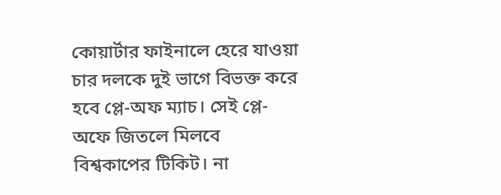কোয়ার্টার ফাইনালে হেরে যাওয়া চার দলকে দুই ভাগে বিভক্ত করে হবে প্লে-অফ ম্যাচ। সেই প্লে-অফে জিতলে মিলবে বিশ্বকাপের টিকিট। না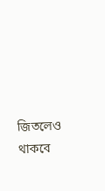জিতলেও থাকবে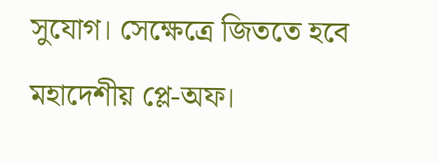সুযোগ। সেক্ষেত্রে জিততে হবে মহাদেশীয় প্লে-অফ।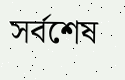সর্বশেষ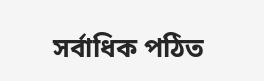সর্বাধিক পঠিত